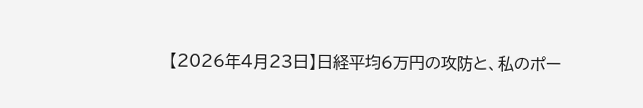【2026年4月23日】日経平均6万円の攻防と、私のポー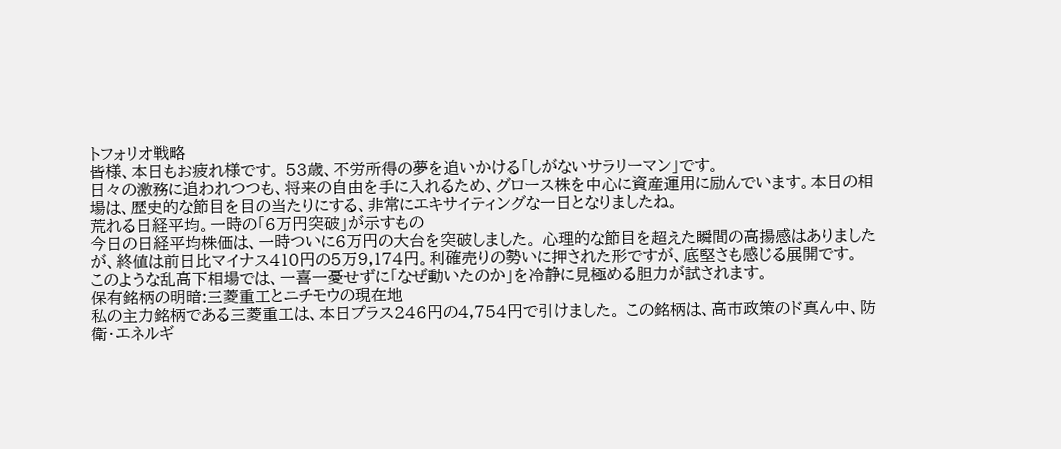トフォリオ戦略
皆様、本日もお疲れ様です。 53歳、不労所得の夢を追いかける「しがないサラリーマン」です。
日々の激務に追われつつも、将来の自由を手に入れるため、グロース株を中心に資産運用に励んでいます。本日の相場は、歴史的な節目を目の当たりにする、非常にエキサイティングな一日となりましたね。
荒れる日経平均。一時の「6万円突破」が示すもの
今日の日経平均株価は、一時ついに6万円の大台を突破しました。 心理的な節目を超えた瞬間の高揚感はありましたが、終値は前日比マイナス410円の5万9,174円。利確売りの勢いに押された形ですが、底堅さも感じる展開です。
このような乱高下相場では、一喜一憂せずに「なぜ動いたのか」を冷静に見極める胆力が試されます。
保有銘柄の明暗:三菱重工とニチモウの現在地
私の主力銘柄である三菱重工は、本日プラス246円の4,754円で引けました。 この銘柄は、高市政策のド真ん中、防衛・エネルギ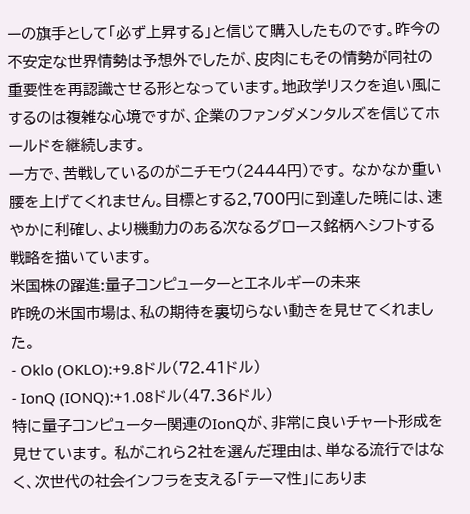ーの旗手として「必ず上昇する」と信じて購入したものです。昨今の不安定な世界情勢は予想外でしたが、皮肉にもその情勢が同社の重要性を再認識させる形となっています。地政学リスクを追い風にするのは複雑な心境ですが、企業のファンダメンタルズを信じてホールドを継続します。
一方で、苦戦しているのがニチモウ(2444円)です。 なかなか重い腰を上げてくれません。目標とする2,700円に到達した暁には、速やかに利確し、より機動力のある次なるグロース銘柄へシフトする戦略を描いています。
米国株の躍進:量子コンピューターとエネルギーの未来
昨晩の米国市場は、私の期待を裏切らない動きを見せてくれました。
- Oklo (OKLO):+9.8ドル(72.41ドル)
- IonQ (IONQ):+1.08ドル(47.36ドル)
特に量子コンピューター関連のIonQが、非常に良いチャート形成を見せています。 私がこれら2社を選んだ理由は、単なる流行ではなく、次世代の社会インフラを支える「テーマ性」にありま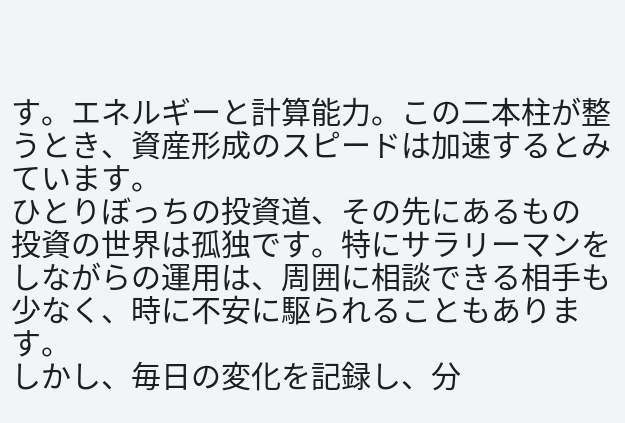す。エネルギーと計算能力。この二本柱が整うとき、資産形成のスピードは加速するとみています。
ひとりぼっちの投資道、その先にあるもの
投資の世界は孤独です。特にサラリーマンをしながらの運用は、周囲に相談できる相手も少なく、時に不安に駆られることもあります。
しかし、毎日の変化を記録し、分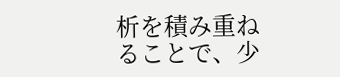析を積み重ねることで、少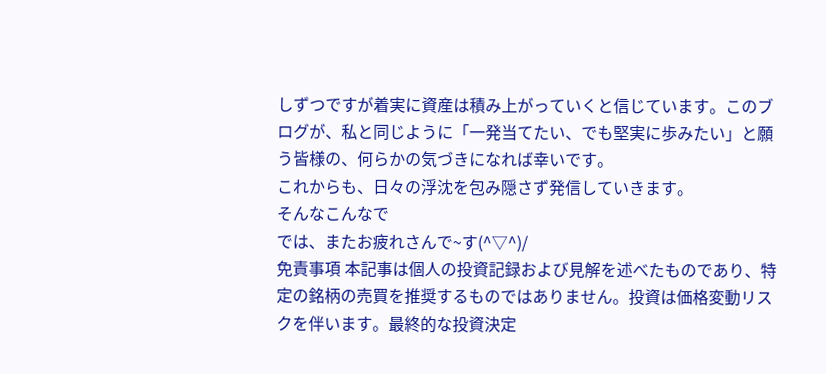しずつですが着実に資産は積み上がっていくと信じています。このブログが、私と同じように「一発当てたい、でも堅実に歩みたい」と願う皆様の、何らかの気づきになれば幸いです。
これからも、日々の浮沈を包み隠さず発信していきます。
そんなこんなで
では、またお疲れさんで~す(^▽^)/
免責事項 本記事は個人の投資記録および見解を述べたものであり、特定の銘柄の売買を推奨するものではありません。投資は価格変動リスクを伴います。最終的な投資決定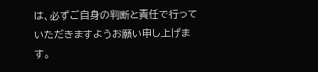は、必ずご自身の判断と責任で行っていただきますようお願い申し上げます。